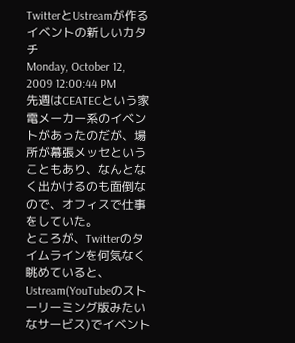TwitterとUstreamが作るイベントの新しいカタチ
Monday, October 12, 2009 12:00:44 PM
先週はCEATECという家電メーカー系のイベントがあったのだが、場所が幕張メッセということもあり、なんとなく出かけるのも面倒なので、オフィスで仕事をしていた。
ところが、Twitterのタイムラインを何気なく眺めていると、Ustream(YouTubeのストーリーミング版みたいなサービス)でイベント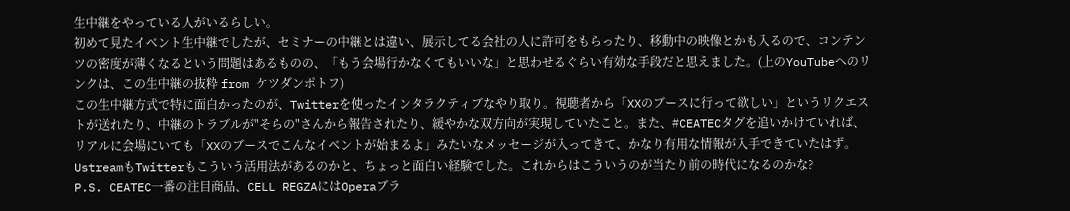生中継をやっている人がいるらしい。
初めて見たイベント生中継でしたが、セミナーの中継とは違い、展示してる会社の人に許可をもらったり、移動中の映像とかも入るので、コンテンツの密度が薄くなるという問題はあるものの、「もう会場行かなくてもいいな」と思わせるぐらい有効な手段だと思えました。(上のYouTubeへのリンクは、この生中継の抜粋 from ケツダンポトフ)
この生中継方式で特に面白かったのが、Twitterを使ったインタラクティブなやり取り。視聴者から「XXのブースに行って欲しい」というリクエストが送れたり、中継のトラブルが"そらの"さんから報告されたり、緩やかな双方向が実現していたこと。また、#CEATECタグを追いかけていれば、リアルに会場にいても「XXのブースでこんなイベントが始まるよ」みたいなメッセージが入ってきて、かなり有用な情報が入手できていたはず。
UstreamもTwitterもこういう活用法があるのかと、ちょっと面白い経験でした。これからはこういうのが当たり前の時代になるのかな?
P.S. CEATEC一番の注目商品、CELL REGZAにはOperaブラ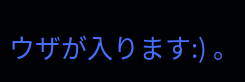ウザが入ります:) 。